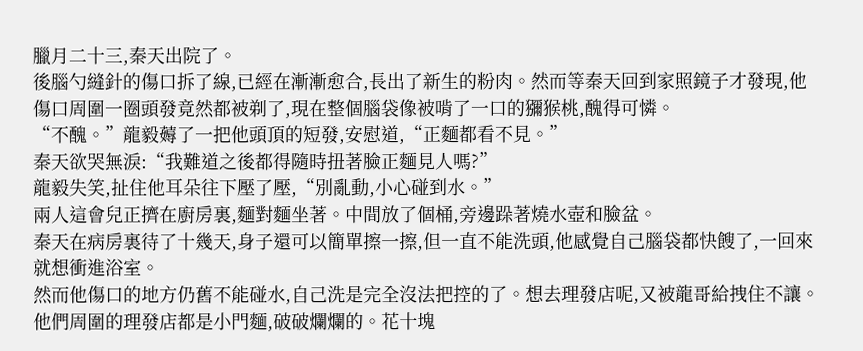臘月二十三,秦天出院了。
後腦勺縫針的傷口拆了線,已經在漸漸愈合,長出了新生的粉肉。然而等秦天回到家照鏡子才發現,他傷口周圍一圈頭發竟然都被剃了,現在整個腦袋像被啃了一口的獼猴桃,醜得可憐。
“不醜。”龍毅薅了一把他頭頂的短發,安慰道,“正麵都看不見。”
秦天欲哭無淚:“我難道之後都得隨時扭著臉正麵見人嗎?”
龍毅失笑,扯住他耳朵往下壓了壓,“別亂動,小心碰到水。”
兩人這會兒正擠在廚房裏,麵對麵坐著。中間放了個桶,旁邊跺著燒水壺和臉盆。
秦天在病房裏待了十幾天,身子還可以簡單擦一擦,但一直不能洗頭,他感覺自己腦袋都快餿了,一回來就想衝進浴室。
然而他傷口的地方仍舊不能碰水,自己洗是完全沒法把控的了。想去理發店呢,又被龍哥給拽住不讓。
他們周圍的理發店都是小門麵,破破爛爛的。花十塊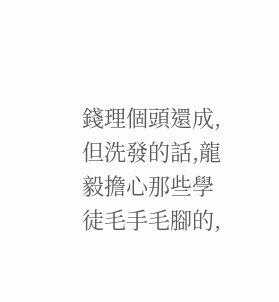錢理個頭還成,但洗發的話,龍毅擔心那些學徒毛手毛腳的,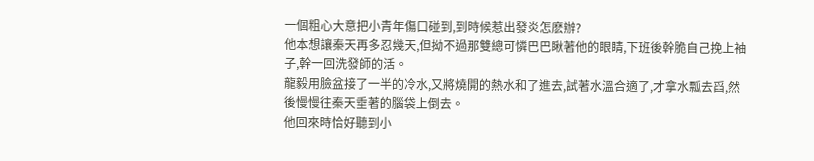一個粗心大意把小青年傷口碰到,到時候惹出發炎怎麽辦?
他本想讓秦天再多忍幾天,但拗不過那雙總可憐巴巴瞅著他的眼睛,下班後幹脆自己挽上袖子,幹一回洗發師的活。
龍毅用臉盆接了一半的冷水,又將燒開的熱水和了進去,試著水溫合適了,才拿水瓢去舀,然後慢慢往秦天垂著的腦袋上倒去。
他回來時恰好聽到小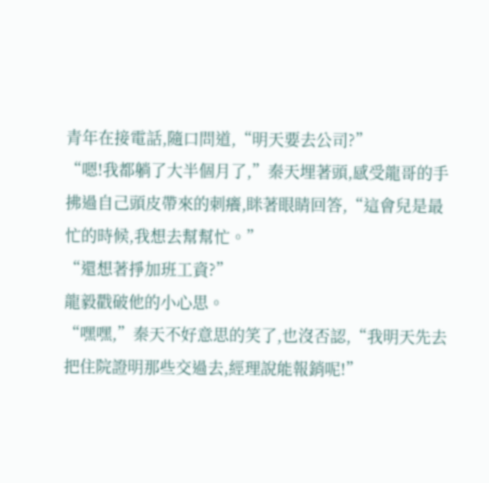青年在接電話,隨口問道,“明天要去公司?”
“嗯!我都躺了大半個月了,”秦天埋著頭,感受龍哥的手拂過自己頭皮帶來的刺癢,眯著眼睛回答,“這會兒是最忙的時候,我想去幫幫忙。”
“還想著掙加班工資?”
龍毅戳破他的小心思。
“嘿嘿,”秦天不好意思的笑了,也沒否認,“我明天先去把住院證明那些交過去,經理說能報銷呢!”